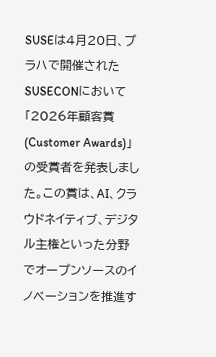SUSEは4月20日、プラハで開催されたSUSECONにおいて「2026年顧客賞(Customer Awards)」の受賞者を発表しました。この賞は、AI、クラウドネイティブ、デジタル主権といった分野でオープンソースのイノベーションを推進す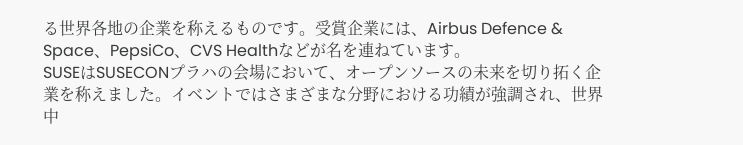る世界各地の企業を称えるものです。受賞企業には、Airbus Defence & Space、PepsiCo、CVS Healthなどが名を連ねています。
SUSEはSUSECONプラハの会場において、オープンソースの未来を切り拓く企業を称えました。イベントではさまざまな分野における功績が強調され、世界中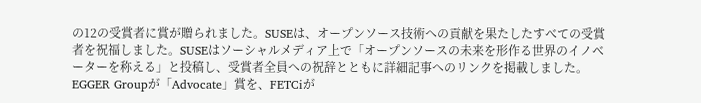の12の受賞者に賞が贈られました。SUSEは、オープンソース技術への貢献を果たしたすべての受賞者を祝福しました。SUSEはソーシャルメディア上で「オープンソースの未来を形作る世界のイノベーターを称える」と投稿し、受賞者全員への祝辞とともに詳細記事へのリンクを掲載しました。EGGER Groupが「Advocate」賞を、FETCiが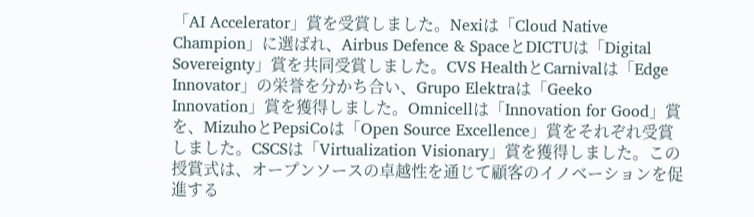「AI Accelerator」賞を受賞しました。Nexiは「Cloud Native Champion」に選ばれ、Airbus Defence & SpaceとDICTUは「Digital Sovereignty」賞を共同受賞しました。CVS HealthとCarnivalは「Edge Innovator」の栄誉を分かち合い、Grupo Elektraは「Geeko Innovation」賞を獲得しました。Omnicellは「Innovation for Good」賞を、MizuhoとPepsiCoは「Open Source Excellence」賞をそれぞれ受賞しました。CSCSは「Virtualization Visionary」賞を獲得しました。この授賞式は、オープンソースの卓越性を通じて顧客のイノベーションを促進する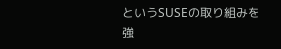というSUSEの取り組みを強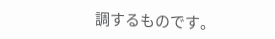調するものです。